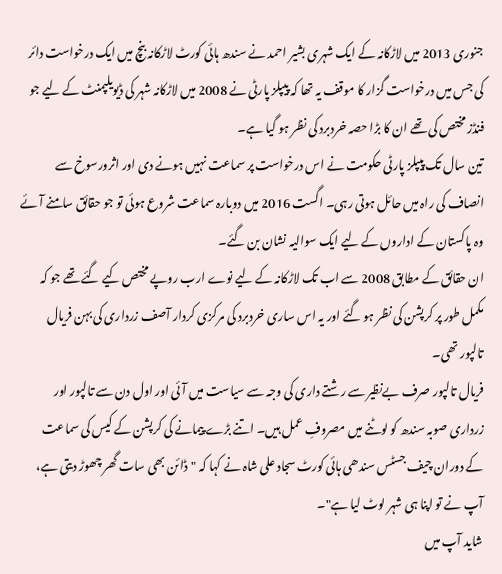جنوری 2013 میں لاڑکانہ کے ایک شہری بشیر احمد نے سندھ ہائی کورٹ لاڑکانہ بنچ میں ایک درخواست دائر کی جس میں درخواست گزار کا موقف یہ تھا کہ پیپلز پارٹی نے 2008 میں لاڑکانہ شہر کی ڈیویلپمنٹ کے لیے جو فنڈز مختص کی تھے ان کا بڑا حصہ خردبرد کی نظر ہو گیا ہے۔
تین سال تک پیپلز پارٹی حکومت نے اس درخواست پر سماعت نہیں ہونے دی اور اثرورسوخ سے انصاف کی راہ میں حائل ہوتی رہی۔ اگست 2016 میں دوبارہ سماعت شروع ہوئی تو جو حقائق سامنے آئے وہ پاکستان کے اداروں کے لیے ایک سوالیہ نشان بن گئے۔
ان حقائق کے مطابق 2008 سے اب تک لاڑکانہ کے لیے نوے ارب روپے مختص کیے گئے تھے جو کہ مکمل طور پر کرپشن کی نظر ہو گئے اور یہ اس ساری خردبرد کی مرکزی کردار آصف زرداری کی بہن فریال تالپور تھی۔
فریال تالپور صرف بےنظیر سے رشتے داری کی وجہ سے سیاست میں آئی اور اول دن سے تالپور اور زرداری صوبہ سندھ کو لوٹنے میں مصروفِ عمل ہیں۔ اتنے بڑے پیمانے کی کرپشن کے کیس کی سماعت کے دوران چیف جسٹس سندھی ہائی کورٹ سجاد علی شاہ نے کہا کہ "ڈائن بھی سات گھر چھوڑ دیتی ہے، آپ نے تو اپنا ہی شہر لوٹ لیا ہے"۔
شاید آپ میں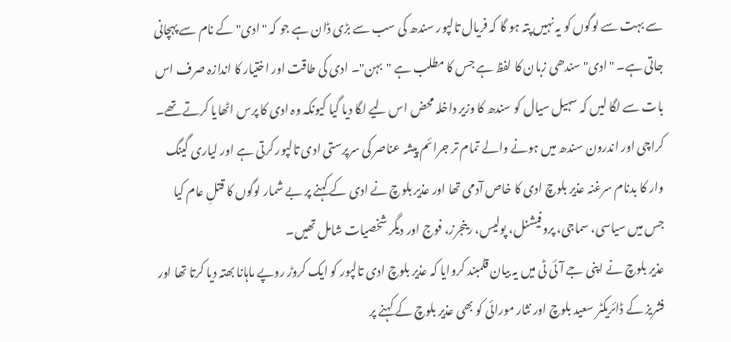سے بہت سے لوگوں کو یہ نہیں پتہ ہو گا کہ فریال تالپور سندھ کی سب سے بڑی ڈان ہے جو کہ "ادی" کے نام سے پہچانی جاتی ہے۔ "ادی" سندھی زبان کا لفظ ہے جس کا مطلب ہے "بہن"۔ ادی کی طاقت اور اختیار کا اندازہ صرف اس بات سے لگا لیں کہ سہیل سیال کو سندھ کا وزیر داخلہ محض اس لیے لگا دیا گیا کیونکہ وہ ادی کا پرس اٹھایا کرتے تھے۔
کراچی اور اندرون سندھ میں ہونے والے تمام تر جرائم پیشہ عناصر کی سرپرستی ادی تالپور کرتی ہے اور لیاری گینگ وار کا بدنام سرغنہ عذیر بلوچ ادی کا خاص آدمی تھا اور عذیر بلوچ نے ادی کے کہنے پر بے شمار لوگوں کا قتلِ عام کیا جس میں سیاسی، سماجی، پروفیشنل، پولیس، رینجرز، فوج اور دیگر شخصیات شامل تھیں۔
عذیر بلوچ نے اپنی جے آئی ٹی میں یہ بیان قلمبند کروایا کہ عذیر بلوچ ادی تالپور کو ایک کروڑ روپے ماہانا بھتہ دیا کرتا تھا اور فشریز کے ڈائریکٹر سعید بلوچ اور نثار مورائی کو بھی عذیر بلوچ کے کہنے پر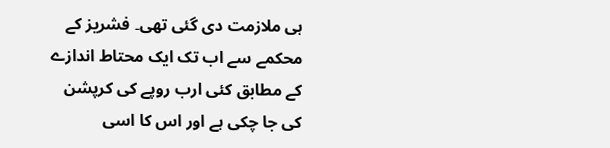ہی ملازمت دی گئی تھی۔ فشریز کے محکمے سے اب تک ایک محتاط اندازے کے مطابق کئی ارب روپے کی کرپشن کی جا چکی ہے اور اس کا اسی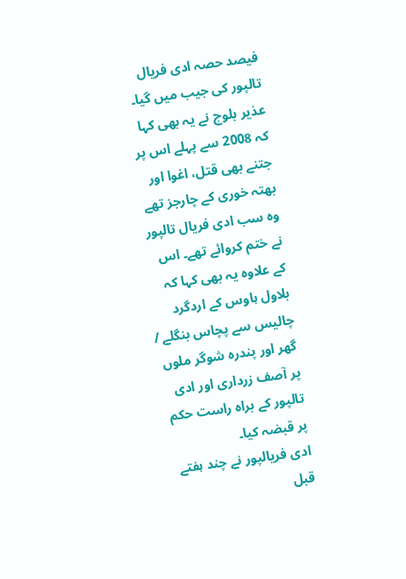فیصد حصہ ادی فریال تالپور کی جیب میں گیا۔
عذیر بلوچ نے یہ بھی کہا کہ 2008 سے پہلے اس پر جتنے بھی قتل، اغوا اور بھتہ خوری کے چارجز تھے وہ سب ادی فریال تالپور نے ختم کروائے تھے۔ اس کے علاوہ یہ بھی کہا کہ بلاول ہاوس کے اردگرد چالیس سے پچاس بنگلے / گھر اور پندرہ شوگر ملوں پر آصف زرداری اور ادی تالپور کے براہ راست حکم پر قبضہ کیا۔
ادی فریالپور نے چند ہفتے قبل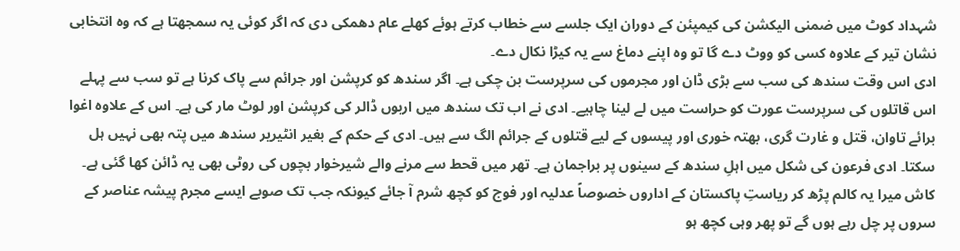شہداد کوٹ میں ضمنی الیکشن کی کیمپئن کے دوران ایک جلسے سے خطاب کرتے ہوئے کھلے عام دھمکی دی کہ اگر کوئی یہ سمجھتا ہے کہ وہ انتخابی نشان تیر کے علاوہ کسی کو ووٹ دے گا تو وہ اپنے دماغ سے یہ کیڑا نکال دے۔
ادی اس وقت سندھ کی سب سے بڑی ڈان اور مجرموں کی سرپرست بن چکی ہے۔ اگر سندھ کو کرپشن اور جرائم سے پاک کرنا ہے تو سب سے پہلے اس قاتلوں کی سرپرست عورت کو حراست میں لے لینا چاہیے۔ ادی نے اب تک سندھ میں اربوں ڈالر کی کرپشن اور لوٹ مار کی ہے۔ اس کے علاوہ اغوا برائے تاوان، قتل و غارت گری، بھتہ خوری اور پیسوں کے لیے قتلوں کے جرائم الگ سے ہیں۔ ادی کے حکم کے بغیر انٹیریر سندھ میں پتہ بھی نہیں ہل سکتا۔ ادی فرعون کی شکل میں اہلِ سندھ کے سینوں پر براجمان ہے۔ تھر میں قحط سے مرنے والے شیرخوار بچوں کی روٹی بھی یہ ڈائن کھا گئی ہے۔
کاش میرا یہ کالم پڑھ کر ریاستِ پاکستان کے اداروں خصوصاً عدلیہ اور فوج کو کچھ شرم آ جائے کیونکہ جب تک صوبے ایسے مجرم پیشہ عناصر کے سروں پر چل رہے ہوں گے تو پھر وہی کچھ ہو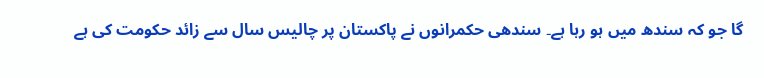گا جو کہ سندھ میں ہو رہا ہے۔ سندھی حکمرانوں نے پاکستان پر چالیس سال سے زائد حکومت کی ہے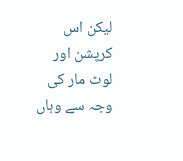لیکن اس کرپشن اور لوٹ مار کی وجہ سے وہاں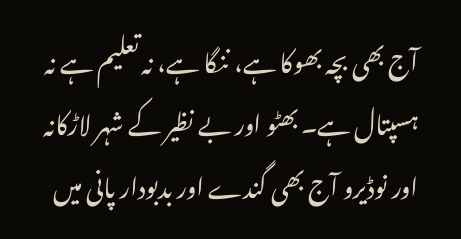آج بھی بچہ بھوکا ہے، ننگا ہے، نہ تعلیم ہے نہ ہسپتال ہے۔ بھٹو اور بے نظیر کے شہر لاڑکانہ اور نوڈیرو آج بھی گندے اور بدبودار پانی میں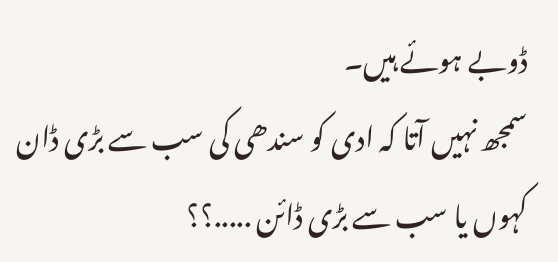ڈوبے ہوئے ہیں۔
سمجھ نہیں آتا کہ ادی کو سندھی کی سب سے بڑی ڈان کہوں یا سب سے بڑی ڈائن .....؟؟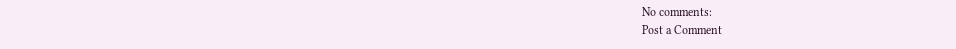No comments:
Post a Comment